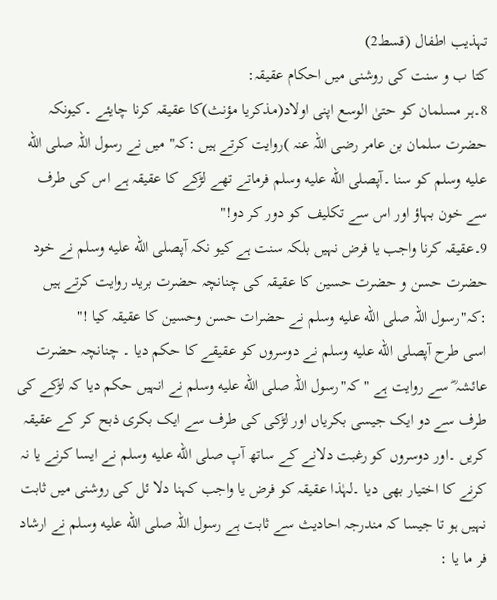تہذیب اطفال (قسط2)
کتا ب و سنت کی روشنی میں احکام عقیقہ:
8۔ہر مسلمان کو حتیٰ الوسع اپنی اولاد(مذکریا مؤنث)کا عقیقہ کرنا چایئے ۔کیونکہ حضرت سلمان بن عامر رضی اللہ عنہ )روایت کرتے ہیں :کہ" میں نے رسول اللہ صلى الله عليه وسلم کو سنا ۔آپصلى الله عليه وسلم فرماتے تھے لڑکے کا عقیقہ ہے اس کی طرف سے خون بہاؤ اور اس سے تکلیف کو دور کر دو!"
9۔عقیقہ کرنا واجب یا فرض نہیں بلکہ سنت ہے کیو نکہ آپصلى الله عليه وسلم نے خود حضرت حسن و حضرت حسین کا عقیقہ کی چنانچہ حضرت برید روایت کرتے ہیں :کہ"رسول اللہ صلى الله عليه وسلم نے حضرات حسن وحسین کا عقیقہ کیا !"
اسی طرح آپصلى الله عليه وسلم نے دوسروں کو عقیقے کا حکم دیا ۔ چنانچہ حضرت عائشہ ؓ سے روایت ہے "کہ"رسول اللہ صلى الله عليه وسلم نے انہیں حکم دیا کہ لڑکے کی طرف سے دو ایک جیسی بکریاں اور لڑکی کی طرف سے ایک بکری ذبح کر کے عقیقہ کریں ۔اور دوسروں کو رغبت دلانے کے ساتھ آپ صلى الله عليه وسلم نے ایسا کرنے یا نہ کرنے کا اختیار بھی دیا ۔لہٰذا عقیقہ کو فرض یا واجب کہنا دلا ئل کی روشنی میں ثابت نہیں ہو تا جیسا کہ مندرجہ احادیث سے ثابت ہے رسول اللہ صلى الله عليه وسلم نے ارشاد فر ما یا :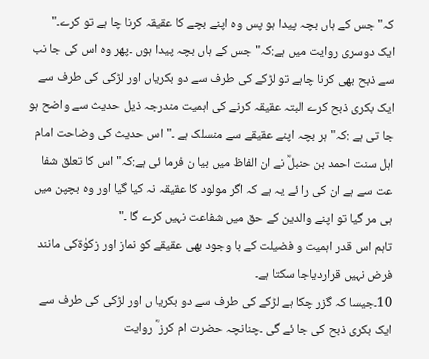کہ" جس کے ہاں بچہ پیدا ہو پس وہ اپنے بچے کا عقیقہ کرنا چا ہے تو کرے۔"
ایک دوسری روایت میں ہے:کہ"جس کے ہاں بچہ پیدا ہوں ۔پھر وہ اس کی جا نب سے ذبح بھی کرنا چاہے تو لڑکے کی طرف سے دو بکریاں اور لڑکی کی طرف سے ایک بکری ذبح کرے البتہ عقیقہ کرنے کی اہمیت مندرجہ ذیل حدیث سے واضح ہو جا تی ہے :کہ"ہر بچہ اپنے عقیقے سے منسلک ہے ۔"اس حدیث کی وضاحت امام اہل سنت احمد بن حنبلؒ نے ان الفاظ میں بیا ن فرما ئی ہے:کہ" اس کا تعلق شفا عت سے ہے ان کی را ئے یہ ہے کہ اگر مولود کا عقیقہ نہ کیا گیا اور وہ بچپن میں ہی مر گیا تو اپنے والدین کے حق میں شفاعت نہیں کرے گا ۔"
تاہم اس قدر اہمیت و فضیلت کے با وجود بھی عقیقے کو نماز اور زکوٰۃکی مانند فرض نہیں قراردیاجا سکتا ہے۔
10۔جیسا کہ گزر چکا ہے لڑکے کی طرف سے دو بکریا ں اور لڑکی کی طرف سے ایک بکری ذبح کی جا ئے گی ۔چنانچہ حضرت ام کرز ؓ روایت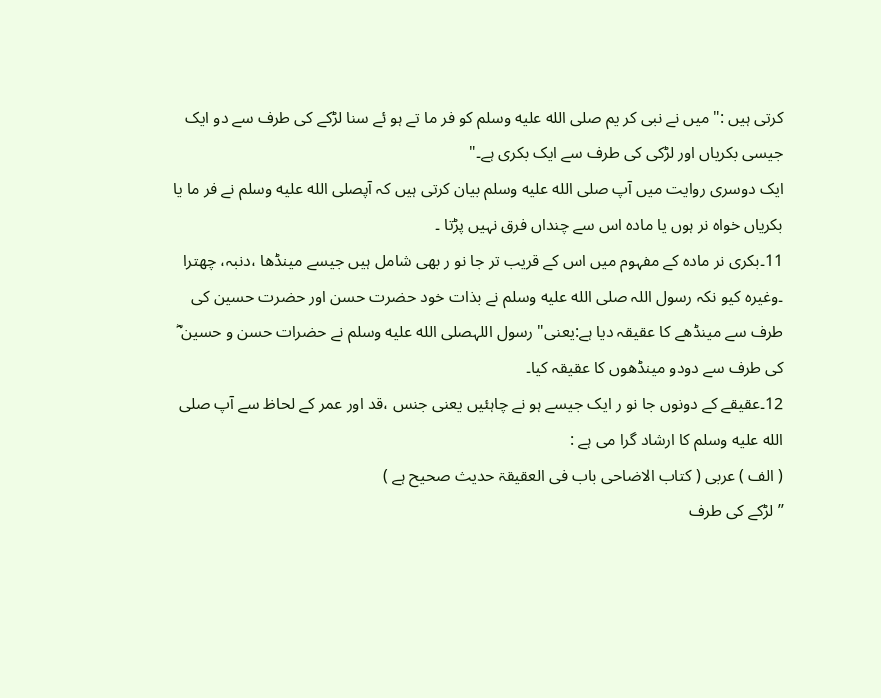کرتی ہیں :"میں نے نبی کر یم صلى الله عليه وسلم کو فر ما تے ہو ئے سنا لڑکے کی طرف سے دو ایک جیسی بکریاں اور لڑکی کی طرف سے ایک بکری ہے۔"
ایک دوسری روایت میں آپ صلى الله عليه وسلم بیان کرتی ہیں کہ آپصلى الله عليه وسلم نے فر ما یا بکریاں خواہ نر ہوں یا مادہ اس سے چنداں فرق نہیں پڑتا ۔
11۔بکری نر مادہ کے مفہوم میں اس کے قریب تر جا نو ر بھی شامل ہیں جیسے مینڈھا ،دنبہ، چھترا ۔وغیرہ کیو نکہ رسول اللہ صلى الله عليه وسلم نے بذات خود حضرت حسن اور حضرت حسین کی طرف سے مینڈھے کا عقیقہ دیا ہے:یعنی" رسول اللہصلى الله عليه وسلم نے حضرات حسن و حسین ؓ کی طرف سے دودو مینڈھوں کا عقیقہ کیا۔
12۔عقیقے کے دونوں جا نو ر ایک جیسے ہو نے چاہئیں یعنی جنس ،قد اور عمر کے لحاظ سے آپ صلى الله عليه وسلم کا ارشاد گرا می ہے :
( الف ) عربی ( کتاب الاضاحی باب فی العقیقۃ حدیث صحیح ہے )
’’ لڑکے کی طرف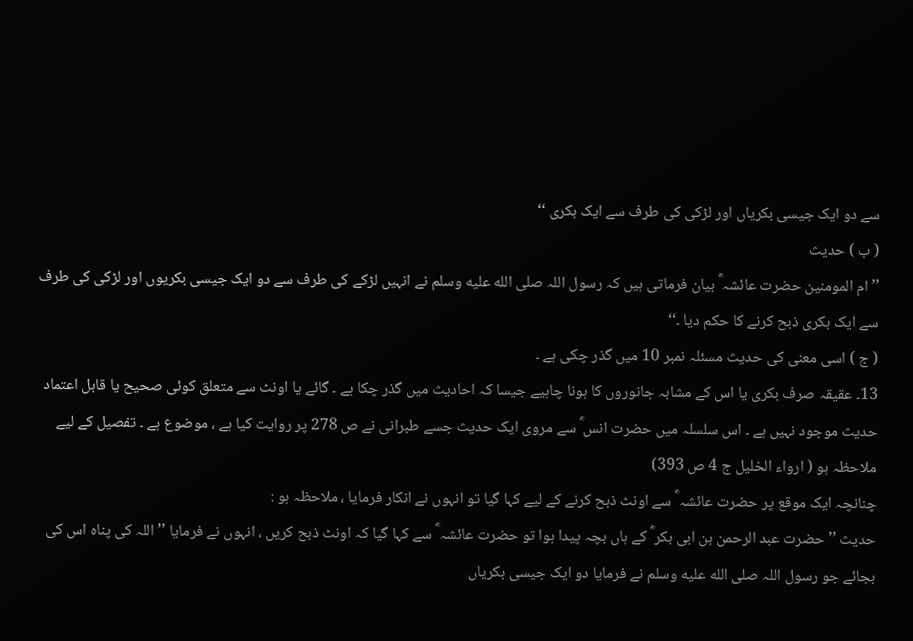سے دو ایک جیسی بکریاں اور لڑکی کی طرف سے ایک بکری ‘‘
( ب ) حدیث
’’ ام المومنین حضرت عائشہ ؓ بیان فرماتی ہیں کہ رسول اللہ صلى الله عليه وسلم نے انہیں لڑکے کی طرف سے دو ایک جیسی بکریوں اور لڑکی کی طرف سے ایک بکری ذبح کرنے کا حکم دیا ۔‘‘
( ج ) اسی معنی کی حدیث مسئلہ نمبر 10 میں گذر چکی ہے ۔
13۔ عقیقہ صرف بکری یا اس کے مشابہ جانوروں کا ہونا چاہیے جیسا کہ احادیث میں گذر چکا ہے ۔ گائے یا اونٹ سے متعلق کوئی صحیح یا قابل اعتماد حدیث موجود نہیں ہے ۔ اس سلسلہ میں حضرت انس ؓ سے مروی ایک حدیث جسے طبرانی نے ص 278 پر روایت کیا ہے ، موضوع ہے ۔ تفصیل کے لیے ملاحظہ ہو ( ارواء الخلیل ج 4 ص 393)
چنانچہ ایک موقع پر حضرت عائشہ ؓ سے اونٹ ذبح کرنے کے لیے کہا گیا تو انہوں نے انکار فرمایا ، ملاحظہ ہو :
حدیث ’’ حضرت عبد الرحمن بن ابی بکر ؓ کے ہاں بچہ پیدا ہوا تو حضرت عائشہ ؓ سے کہا گیا کہ اونٹ ذبح کریں ، انہوں نے فرمایا ’’ اللہ کی پناہ اس کی بجائے جو رسول اللہ صلى الله عليه وسلم نے فرمایا دو ایک جیسی بکریاں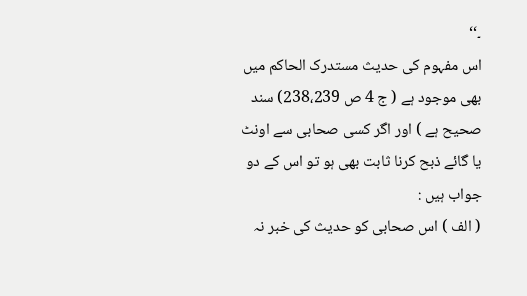۔‘‘
اس مفہوم کی حدیث مستدرک الحاکم میں بھی موجود ہے ( ج 4 ص 238،239) سند صحیح ہے ) اور اگر کسی صحابی سے اونٹ یا گائے ذبح کرنا ثابت بھی ہو تو اس کے دو جواب ہیں :
( الف ) اس صحابی کو حدیث کی خبر نہ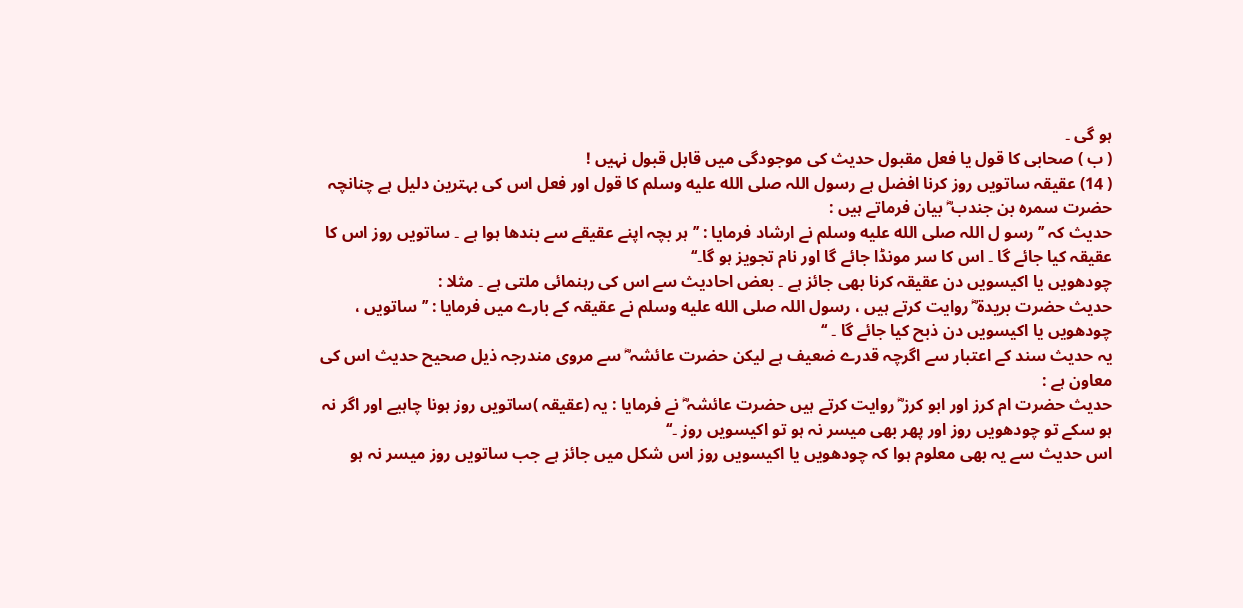ہو گی ۔
( ب ) صحابی کا قول یا فعل مقبول حدیث کی موجودگی میں قابل قبول نہیں !
( 14) عقیقہ ساتویں روز کرنا افضل ہے رسول اللہ صلى الله عليه وسلم کا قول اور فعل اس کی بہترین دلیل ہے چنانچہ حضرت سمرہ بن جندب ؓ بیان فرماتے ہیں :
حدیث کہ ’’ رسو ل اللہ صلى الله عليه وسلم نے ارشاد فرمایا : ’’ ہر بچہ اپنے عقیقے سے بندھا ہوا ہے ۔ ساتویں روز اس کا عقیقہ کیا جائے گا ۔ اس کا سر مونڈا جائے گا اور نام تجویز ہو گا۔‘‘
چودھویں یا اکیسویں دن عقیقہ کرنا بھی جائز ہے ۔ بعض احادیث سے اس کی رہنمائی ملتی ہے ۔ مثلا :
حدیث حضرت بریدۃ ؓ روایت کرتے ہیں ، رسول اللہ صلى الله عليه وسلم نے عقیقہ کے بارے میں فرمایا : ’’ ساتویں ، چودھویں یا اکیسویں دن ذبح کیا جائے گا ۔ ‘‘
یہ حدیث سند کے اعتبار سے اگرچہ قدرے ضعیف ہے لیکن حضرت عائشہ ؓ سے مروی مندرجہ ذیل صحیح حدیث اس کی معاون ہے :
حدیث حضرت ام کرز اور ابو کرز ؓ روایت کرتے ہیں حضرت عائشہ ؓ نے فرمایا : یہ (عقیقہ )ساتویں روز ہونا چاہیے اور اگر نہ ہو سکے تو چودھویں روز اور پھر بھی میسر نہ ہو تو اکیسویں روز ۔‘‘
اس حدیث سے یہ بھی معلوم ہوا کہ چودھویں یا اکیسویں روز اس شکل میں جائز ہے جب ساتویں روز میسر نہ ہو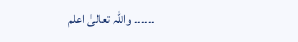۔۔۔۔۔۔ واللہ تعالیٰ اعلم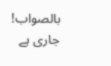بالصواب!
جاری ہے